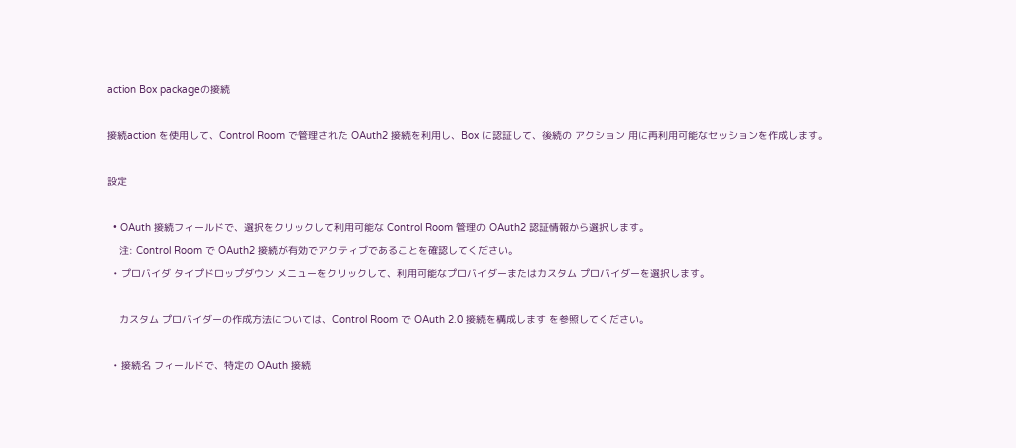action Box packageの接続

接続action を使用して、Control Room で管理された OAuth2 接続を利用し、Box に認証して、後続の アクション 用に再利用可能なセッションを作成します。

設定

  • OAuth 接続フィールドで、選択をクリックして利用可能な Control Room 管理の OAuth2 認証情報から選択します。
    注: Control Room で OAuth2 接続が有効でアクティブであることを確認してください。
  • プロバイダ タイプドロップダウン メニューをクリックして、利用可能なプロバイダーまたはカスタム プロバイダーを選択します。

    カスタム プロバイダーの作成方法については、Control Room で OAuth 2.0 接続を構成します を参照してください。

  • 接続名 フィールドで、特定の OAuth 接続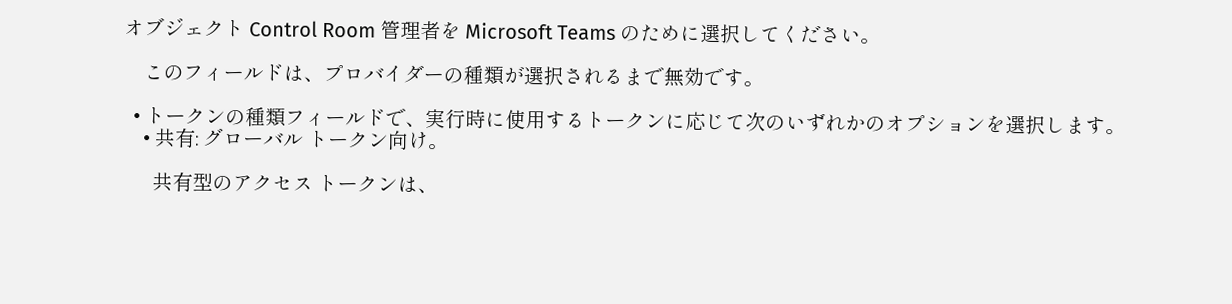オブジェクト Control Room 管理者を Microsoft Teams のために選択してください。

    このフィールドは、プロバイダーの種類が選択されるまで無効です。

  • トークンの種類フィールドで、実行時に使用するトークンに応じて次のいずれかのオプションを選択します。
    • 共有: グローバル トークン向け。

      共有型のアクセス トークンは、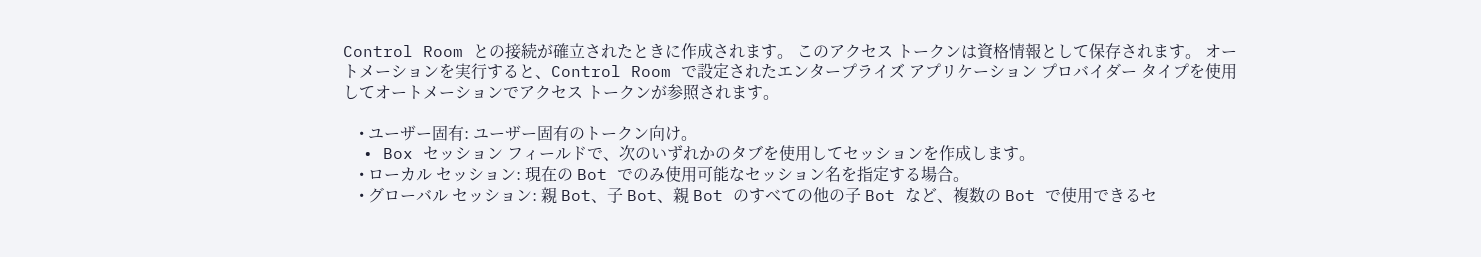Control Room との接続が確立されたときに作成されます。 このアクセス トークンは資格情報として保存されます。 オートメーションを実行すると、Control Room で設定されたエンタープライズ アプリケーション プロバイダー タイプを使用してオートメーションでアクセス トークンが参照されます。

    • ユーザー固有: ユーザー固有のトークン向け。
  • Box セッション フィールドで、次のいずれかのタブを使用してセッションを作成します。
    • ローカル セッション: 現在の Bot でのみ使用可能なセッション名を指定する場合。
    • グローバル セッション: 親 Bot、子 Bot、親 Bot のすべての他の子 Bot など、複数の Bot で使用できるセ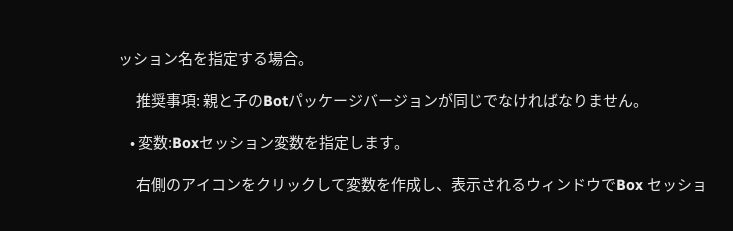ッション名を指定する場合。

      推奨事項: 親と子のBotパッケージバージョンが同じでなければなりません。

    • 変数:Boxセッション変数を指定します。

      右側のアイコンをクリックして変数を作成し、表示されるウィンドウでBox セッショ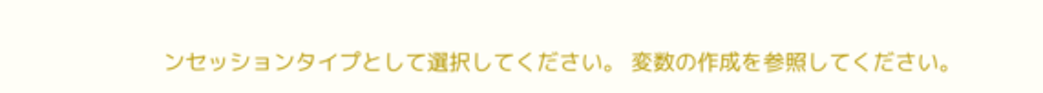ンセッションタイプとして選択してください。 変数の作成を参照してください。